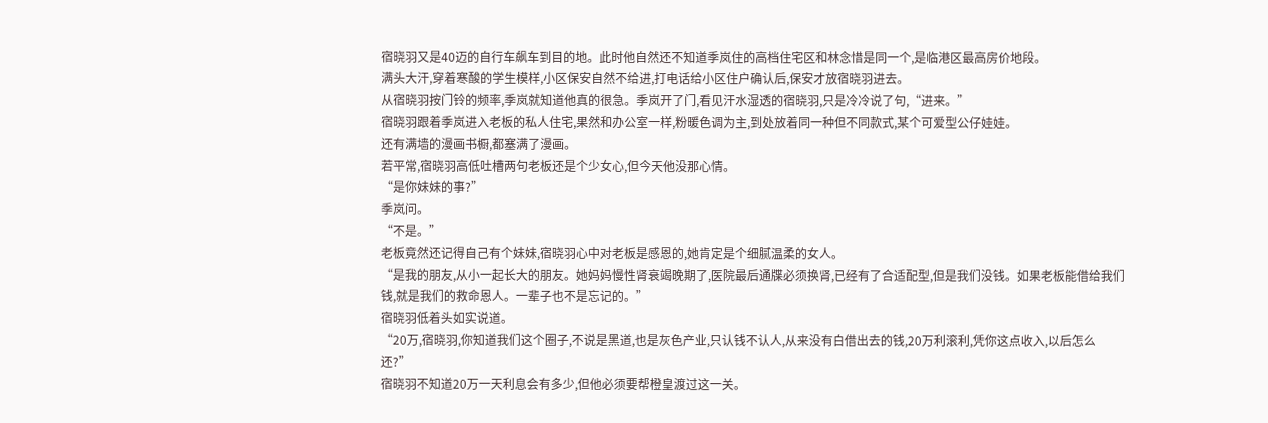宿晓羽又是40迈的自行车飙车到目的地。此时他自然还不知道季岚住的高档住宅区和林念惜是同一个,是临港区最高房价地段。
满头大汗,穿着寒酸的学生模样,小区保安自然不给进,打电话给小区住户确认后,保安才放宿晓羽进去。
从宿晓羽按门铃的频率,季岚就知道他真的很急。季岚开了门,看见汗水湿透的宿晓羽,只是冷冷说了句,“进来。”
宿晓羽跟着季岚进入老板的私人住宅,果然和办公室一样,粉暖色调为主,到处放着同一种但不同款式,某个可爱型公仔娃娃。
还有满墙的漫画书橱,都塞满了漫画。
若平常,宿晓羽高低吐槽两句老板还是个少女心,但今天他没那心情。
“是你妹妹的事?”
季岚问。
“不是。”
老板竟然还记得自己有个妹妹,宿晓羽心中对老板是感恩的,她肯定是个细腻温柔的女人。
“是我的朋友,从小一起长大的朋友。她妈妈慢性肾衰竭晚期了,医院最后通牒必须换肾,已经有了合适配型,但是我们没钱。如果老板能借给我们钱,就是我们的救命恩人。一辈子也不是忘记的。”
宿晓羽低着头如实说道。
“20万,宿晓羽,你知道我们这个圈子,不说是黑道,也是灰色产业,只认钱不认人,从来没有白借出去的钱,20万利滚利,凭你这点收入,以后怎么还?”
宿晓羽不知道20万一天利息会有多少,但他必须要帮橙皇渡过这一关。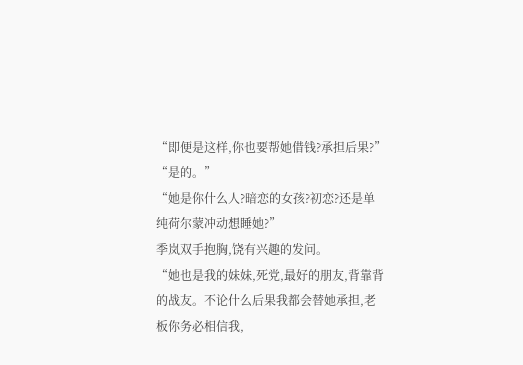“即便是这样,你也要帮她借钱?承担后果?”
“是的。”
“她是你什么人?暗恋的女孩?初恋?还是单纯荷尔蒙冲动想睡她?”
季岚双手抱胸,饶有兴趣的发问。
“她也是我的妹妹,死党,最好的朋友,背靠背的战友。不论什么后果我都会替她承担,老板你务必相信我,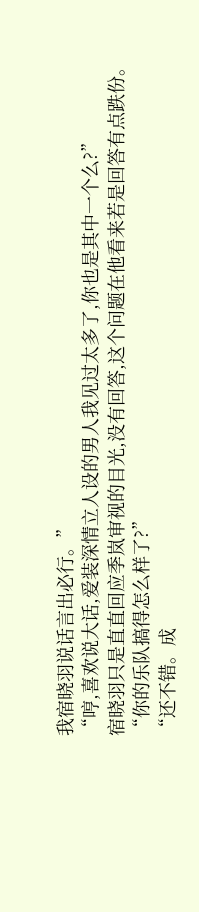我宿晓羽说话言出必行。”
“哼,喜欢说大话,爱装深情立人设的男人我见过太多了,你也是其中一个么?”
宿晓羽只是直直回应季岚审视的目光,没有回答,这个问题在他看来若是回答有点跌份。
“你的乐队搞得怎么样了?”
“还不错。成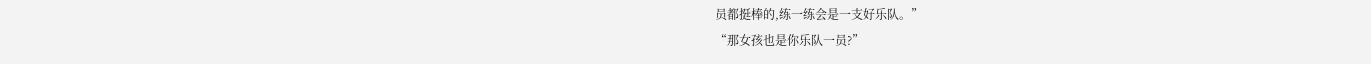员都挺棒的,练一练会是一支好乐队。”
“那女孩也是你乐队一员?”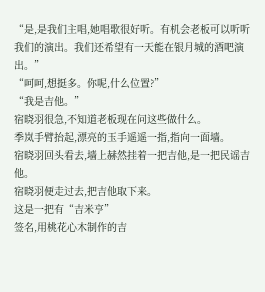“是,是我们主唱,她唱歌很好听。有机会老板可以听听我们的演出。我们还希望有一天能在银月城的酒吧演出。”
“呵呵,想挺多。你呢,什么位置?”
“我是吉他。”
宿晓羽很急,不知道老板现在问这些做什么。
季岚手臂抬起,漂亮的玉手遥遥一指,指向一面墙。
宿晓羽回头看去,墙上赫然挂着一把吉他,是一把民谣吉他。
宿晓羽便走过去,把吉他取下来。
这是一把有“吉米亨”
签名,用桃花心木制作的吉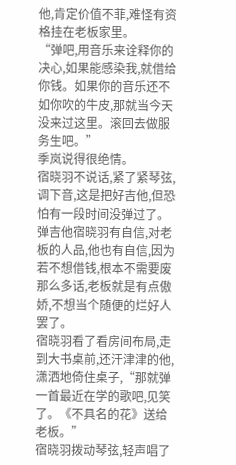他,肯定价值不菲,难怪有资格挂在老板家里。
“弹吧,用音乐来诠释你的决心,如果能感染我,就借给你钱。如果你的音乐还不如你吹的牛皮,那就当今天没来过这里。滚回去做服务生吧。”
季岚说得很绝情。
宿晓羽不说话,紧了紧琴弦,调下音,这是把好吉他,但恐怕有一段时间没弹过了。
弹吉他宿晓羽有自信,对老板的人品,他也有自信,因为若不想借钱,根本不需要废那么多话,老板就是有点傲娇,不想当个随便的烂好人罢了。
宿晓羽看了看房间布局,走到大书桌前,还汗津津的他,潇洒地倚住桌子,“那就弹一首最近在学的歌吧,见笑了。《不具名的花》送给老板。”
宿晓羽拨动琴弦,轻声唱了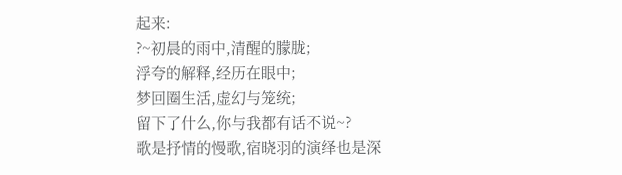起来:
?~初晨的雨中,清醒的朦胧;
浮夸的解释,经历在眼中;
梦回圈生活,虚幻与笼统;
留下了什么,你与我都有话不说~?
歌是抒情的慢歌,宿晓羽的演绎也是深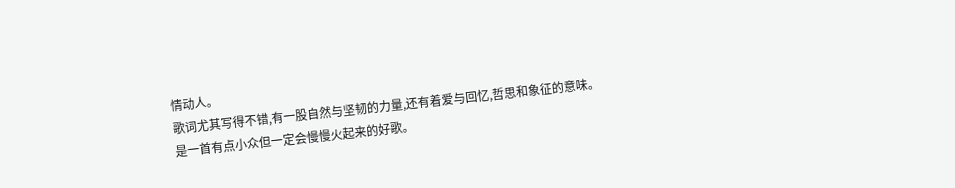情动人。
歌词尤其写得不错,有一股自然与坚韧的力量,还有着爱与回忆,哲思和象征的意味。
是一首有点小众但一定会慢慢火起来的好歌。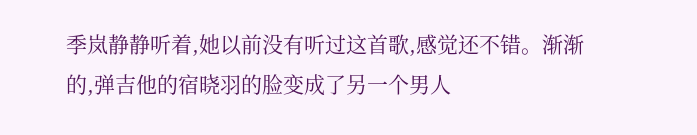季岚静静听着,她以前没有听过这首歌,感觉还不错。渐渐的,弹吉他的宿晓羽的脸变成了另一个男人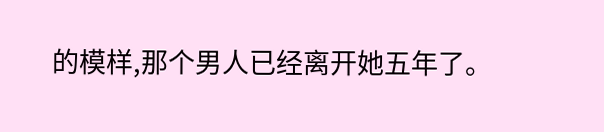的模样,那个男人已经离开她五年了。